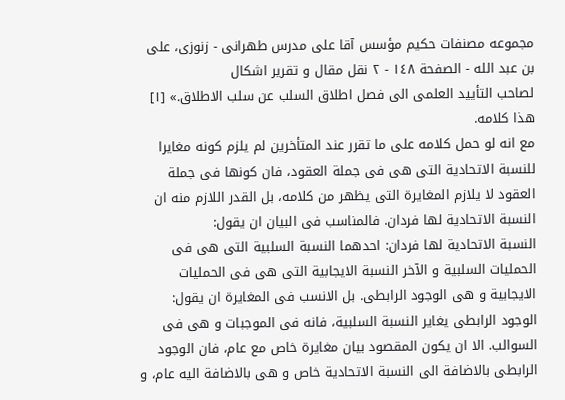مجموعه مصنفات حكيم مؤسس آقا على مدرس طهرانى - زنوزى، على بن عبد الله - الصفحة ١٤٨ - ٢ نقل مقال و تقرير اشكال
لصاحب التأييد العلمى الى فصل اطلاق السلب عن سلب الاطلاق.» [١] هذا كلامه.
مع انه لو حمل كلامه على ما تقرر عند المتأخرين لم يلزم كونه مغايرا للنسبة الاتحادية التى هى فى جملة العقود، فان كونها فى جملة العقود لا يلازم المغايرة التى يظهر من كلامه، بل القدر اللازم منه ان النسبة الاتحادية لها فردان. فالمناسب فى البيان ان يقول:
النسبة الاتحادية لها فردان: احدهما النسبة السلبية التى هى فى الحمليات السلبية و الآخر النسبة الايجابية التى هى فى الحمليات الايجابية و هى الوجود الرابطى. بل الانسب فى المغايرة ان يقول: الوجود الرابطى يغاير النسبة السلبية، فانه فى الموجبات و هى فى السوالب. الا ان يكون المقصود بيان مغايرة خاص مع عام، فان الوجود الرابطى بالاضافة الى النسبة الاتحادية خاص و هى بالاضافة اليه عام، و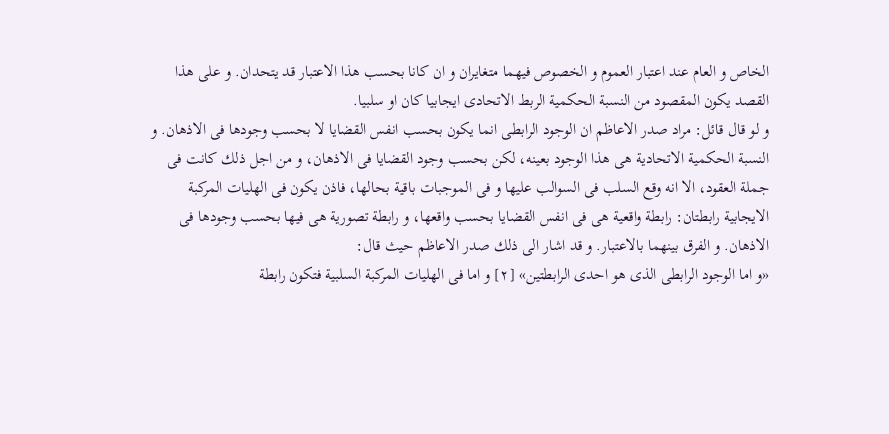الخاص و العام عند اعتبار العموم و الخصوص فيهما متغايران و ان كانا بحسب هذا الاعتبار قد يتحدان. و على هذا القصد يكون المقصود من النسبة الحكمية الربط الاتحادى ايجابيا كان او سلبيا.
و لو قال قائل: مراد صدر الاعاظم ان الوجود الرابطى انما يكون بحسب انفس القضايا لا بحسب وجودها فى الاذهان. و النسبة الحكمية الاتحادية هى هذا الوجود بعينه، لكن بحسب وجود القضايا فى الاذهان، و من اجل ذلك كانت فى جملة العقود، الا انه وقع السلب فى السوالب عليها و فى الموجبات باقية بحالها، فاذن يكون فى الهليات المركبة الايجابية رابطتان: رابطة واقعية هى فى انفس القضايا بحسب واقعها، و رابطة تصورية هى فيها بحسب وجودها فى الاذهان. و الفرق بينهما بالاعتبار. و قد اشار الى ذلك صدر الاعاظم حيث قال:
«و اما الوجود الرابطى الذى هو احدى الرابطتين» [٢] و اما فى الهليات المركبة السلبية فتكون رابطة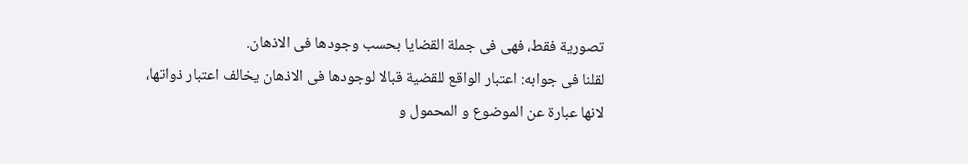تصورية فقط، فهى فى جملة القضايا بحسب وجودها فى الاذهان.
لقلنا فى جوابه: اعتبار الواقع للقضية قبالا لوجودها فى الاذهان يخالف اعتبار ذواتها، لانها عبارة عن الموضوع و المحمول و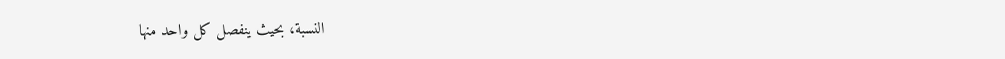النسبة، بحيث ينفصل كل واحد منها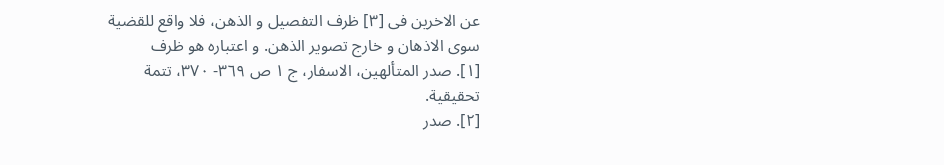عن الاخرين فى [٣] ظرف التفصيل و الذهن، فلا واقع للقضية سوى الاذهان و خارج تصوير الذهن. و اعتباره هو ظرف
[١]. صدر المتألهين، الاسفار، ج ١ ص ٣٦٩- ٣٧٠، تتمة تحقيقية.
[٢]. صدر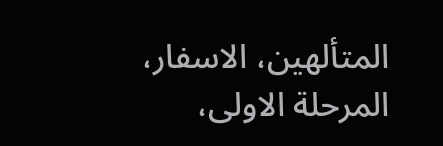المتألهين، الاسفار، المرحلة الاولى،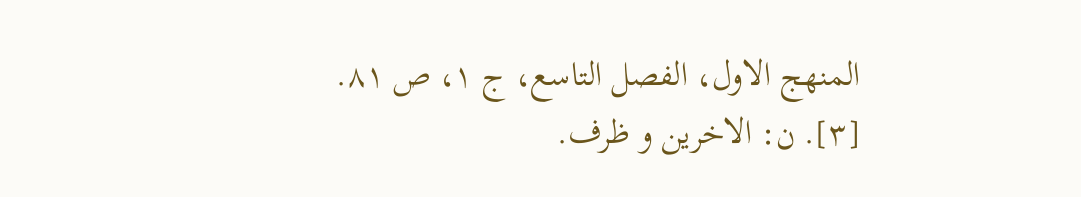المنهج الاول، الفصل التاسع، ج ١، ص ٨١.
[٣]. ن: الاخرين و ظرف.